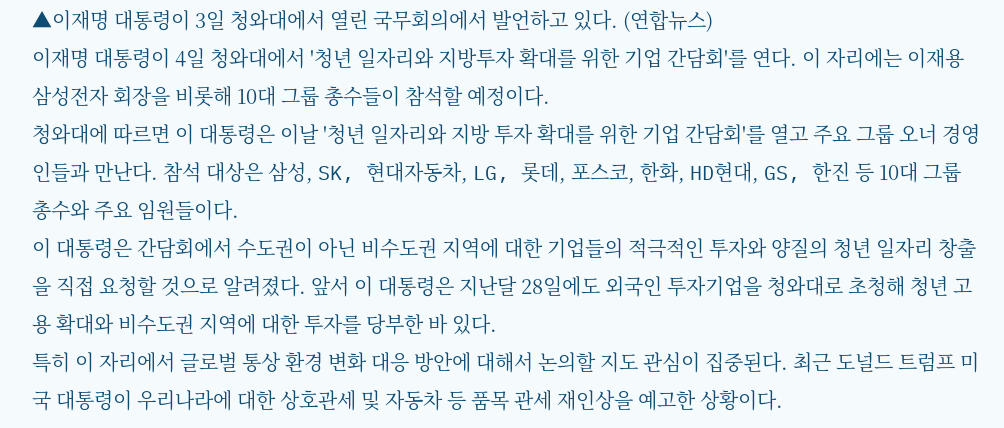▲이재명 대통령이 3일 청와대에서 열린 국무회의에서 발언하고 있다. (연합뉴스)
이재명 대통령이 4일 청와대에서 '청년 일자리와 지방투자 확대를 위한 기업 간담회'를 연다. 이 자리에는 이재용 삼성전자 회장을 비롯해 10대 그룹 총수들이 참석할 예정이다.
청와대에 따르면 이 대통령은 이날 '청년 일자리와 지방 투자 확대를 위한 기업 간담회'를 열고 주요 그룹 오너 경영인들과 만난다. 참석 대상은 삼성, SK, 현대자동차, LG, 롯데, 포스코, 한화, HD현대, GS, 한진 등 10대 그룹 총수와 주요 임원들이다.
이 대통령은 간담회에서 수도권이 아닌 비수도권 지역에 대한 기업들의 적극적인 투자와 양질의 청년 일자리 창출을 직접 요청할 것으로 알려졌다. 앞서 이 대통령은 지난달 28일에도 외국인 투자기업을 청와대로 초청해 청년 고용 확대와 비수도권 지역에 대한 투자를 당부한 바 있다.
특히 이 자리에서 글로벌 통상 환경 변화 대응 방안에 대해서 논의할 지도 관심이 집중된다. 최근 도널드 트럼프 미국 대통령이 우리나라에 대한 상호관세 및 자동차 등 품목 관세 재인상을 예고한 상황이다.